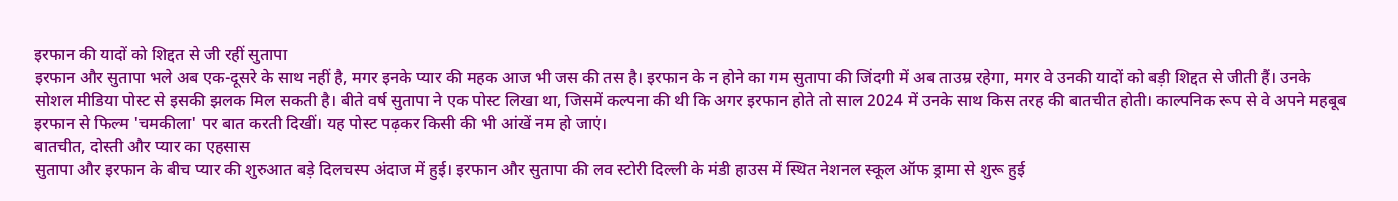इरफान की यादों को शिद्दत से जी रहीं सुतापा
इरफान और सुतापा भले अब एक-दूसरे के साथ नहीं है, मगर इनके प्यार की महक आज भी जस की तस है। इरफान के न होने का गम सुतापा की जिंदगी में अब ताउम्र रहेगा, मगर वे उनकी यादों को बड़ी शिद्दत से जीती हैं। उनके सोशल मीडिया पोस्ट से इसकी झलक मिल सकती है। बीते वर्ष सुतापा ने एक पोस्ट लिखा था, जिसमें कल्पना की थी कि अगर इरफान होते तो साल 2024 में उनके साथ किस तरह की बातचीत होती। काल्पनिक रूप से वे अपने महबूब इरफान से फिल्म 'चमकीला' पर बात करती दिखीं। यह पोस्ट पढ़कर किसी की भी आंखें नम हो जाएं।
बातचीत, दोस्ती और प्यार का एहसास
सुतापा और इरफान के बीच प्यार की शुरुआत बड़े दिलचस्प अंदाज में हुई। इरफान और सुतापा की लव स्टोरी दिल्ली के मंडी हाउस में स्थित नेशनल स्कूल ऑफ ड्रामा से शुरू हुई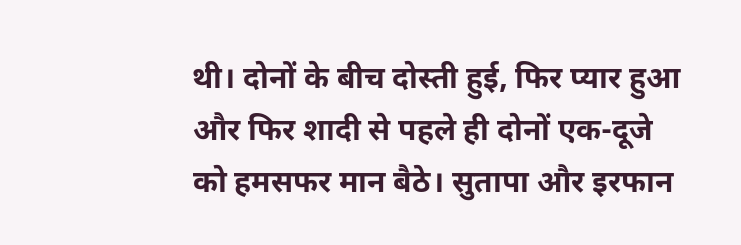थी। दोनों के बीच दोस्ती हुई, फिर प्यार हुआ और फिर शादी से पहले ही दोनों एक-दूजे को हमसफर मान बैठे। सुतापा और इरफान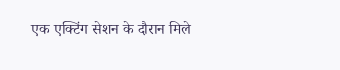एक एक्टिंग सेशन के दौरान मिले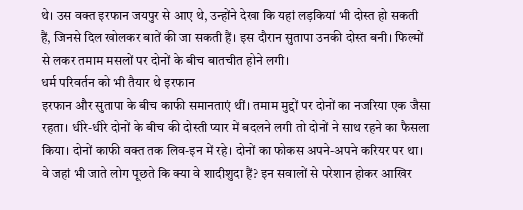थे। उस वक्त इरफान जयपुर से आए थे, उन्होंने देखा कि यहां लड़कियां भी दोस्त हो सकती हैं, जिनसे दिल खोलकर बातें की जा सकती हैं। इस दौरान सुतापा उनकी दोस्त बनी। फिल्मों से लकर तमाम मसलों पर दोनों के बीच बातचीत होने लगी।
धर्म परिवर्तन को भी तैयार थे इरफान
इरफान और सुतापा के बीच काफी समानताएं थीं। तमाम मुद्दों पर दोनों का नजरिया एक जैसा रहता। धीरे-धीरे दोनों के बीच की दोस्ती प्यार में बदलने लगी तो दोनों ने साथ रहने का फैसला किया। दोनों काफी वक्त तक लिव-इन में रहे। दोनों का फोकस अपने-अपने करियर पर था। वे जहां भी जाते लोग पूछते कि क्या वे शादीशुदा हैं? इन सवालों से परेशान होकर आखिर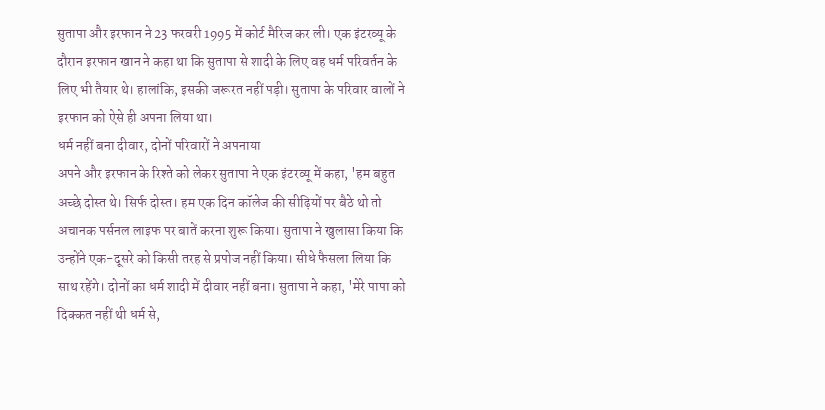सुतापा और इरफान ने 23 फरवरी 1995 में कोर्ट मैरिज कर ली। एक इंटरव्यू के दौरान इरफान खान ने कहा था कि सुतापा से शादी के लिए वह धर्म परिवर्तन के लिए भी तैयार थे। हालांकि, इसकी जरूरत नहीं पड़ी। सुतापा के परिवार वालों ने इरफान को ऐसे ही अपना लिया था।
धर्म नहीं बना दीवार, दोनों परिवारों ने अपनाया
अपने और इरफान के रिश्ते को लेकर सुतापा ने एक इंटरव्यू में कहा, 'हम बहुत अच्छे दोस्त थे। सिर्फ दोस्त। हम एक दिन कॉलेज की सीढ़ियों पर बैठे थो तो अचानक पर्सनल लाइफ पर बातें करना शुरू किया। सुतापा ने खुलासा किया कि उन्होंने एक-दूसरे को किसी तरह से प्रपोज नहीं किया। सीधे फैसला लिया कि साथ रहेंगे। दोनों का धर्म शादी में दीवार नहीं बना। सुतापा ने कहा, 'मेरे पापा को दिक्कत नहीं थी धर्म से,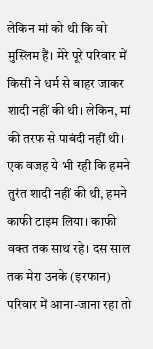लेकिन मां को थी कि वो मुस्लिम हैं। मेरे पूरे परिवार में किसी ने धर्म से बाहर जाकर शादी नहीं की थी। लेकिन, मां की तरफ से पाबंदी नहीं थी। एक वजह ये भी रही कि हमने तुरंत शादी नहीं की थी, हमने काफी टाइम लिया। काफी वक्त तक साथ रहे। दस साल तक मेरा उनके (इरफान) परिवार में आना-जाना रहा तो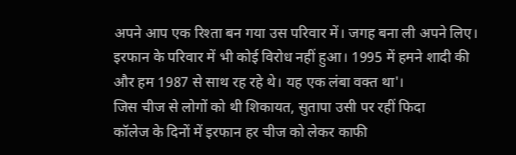अपने आप एक रिश्ता बन गया उस परिवार में। जगह बना ली अपने लिए। इरफान के परिवार में भी कोई विरोध नहीं हुआ। 1995 में हमने शादी की और हम 1987 से साथ रह रहे थे। यह एक लंबा वक्त था'।
जिस चीज से लोगों को थी शिकायत, सुतापा उसी पर रहीं फिदा
कॉलेज के दिनों में इरफान हर चीज को लेकर काफी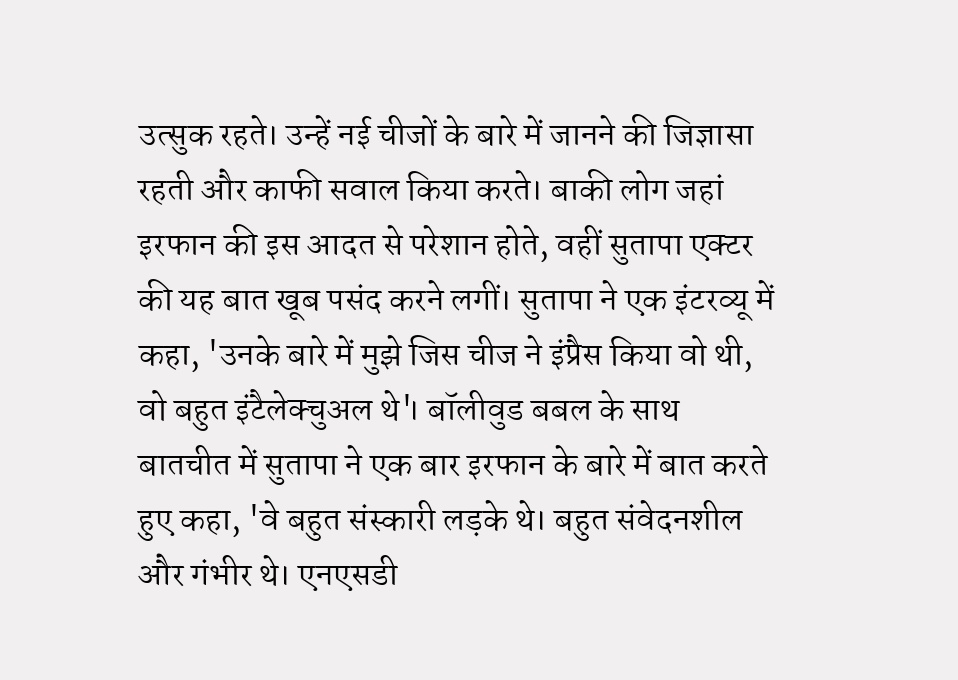उत्सुक रहते। उन्हें नई चीजों के बारे में जानने की जिज्ञासा रहती और काफी सवाल किया करते। बाकी लोग जहां इरफान की इस आदत से परेशान होते, वहीं सुतापा एक्टर की यह बात खूब पसंद करने लगीं। सुतापा ने एक इंटरव्यू में कहा, 'उनके बारे में मुझे जिस चीज ने इंप्रैस किया वो थी, वो बहुत इंटैलेक्चुअल थे'। बॉलीवुड बबल के साथ बातचीत में सुतापा ने एक बार इरफान के बारे में बात करते हुए कहा, 'वे बहुत संस्कारी लड़के थे। बहुत संवेदनशील और गंभीर थे। एनएसडी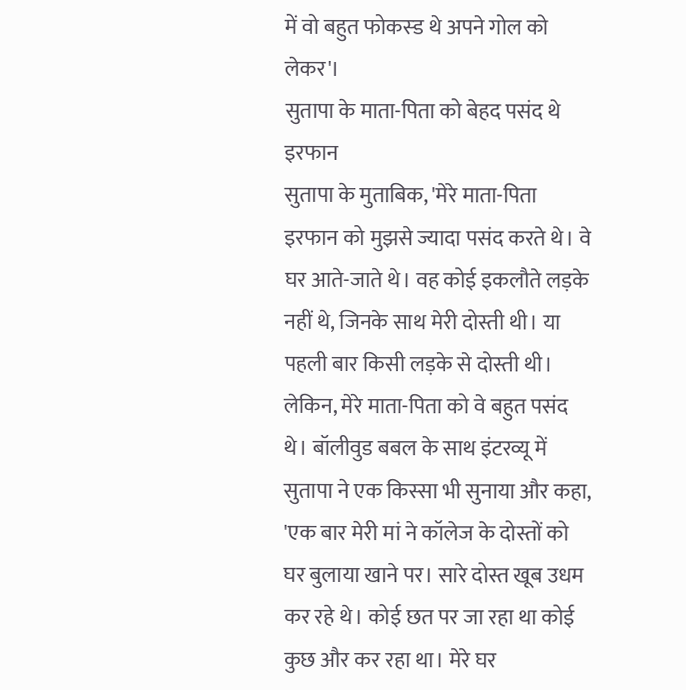में वो बहुत फोकस्ड थे अपने गोल को लेकर'।
सुतापा के माता-पिता को बेहद पसंद थे इरफान
सुतापा के मुताबिक, 'मेरे माता-पिता इरफान को मुझसे ज्यादा पसंद करते थे। वे घर आते-जाते थे। वह कोई इकलौते लड़के नहीं थे, जिनके साथ मेरी दोस्ती थी। या पहली बार किसी लड़के से दोस्ती थी। लेकिन, मेरे माता-पिता को वे बहुत पसंद थे। बॉलीवुड बबल के साथ इंटरव्यू में सुतापा ने एक किस्सा भी सुनाया और कहा, 'एक बार मेरी मां ने कॉलेज के दोस्तों को घर बुलाया खाने पर। सारे दोस्त खूब उधम कर रहे थे। कोई छत पर जा रहा था कोई कुछ और कर रहा था। मेरे घर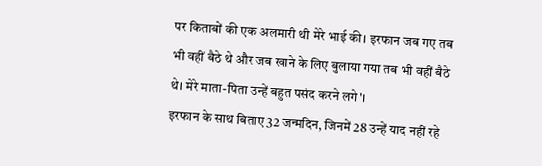पर किताबों की एक अलमारी थी मेरे भाई की। इरफान जब गए तब भी वहीं बैठे थे और जब खाने के लिए बुलाया गया तब भी वहीं बैठे थे। मेरे माता-पिता उन्हें बहुत पसंद करने लगे'।
इरफान के साथ बिताए 32 जन्मदिन, जिनमें 28 उन्हें याद नहीं रहे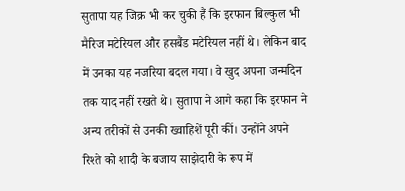सुतापा यह जिक्र भी कर चुकी हैं कि इरफान बिल्कुल भी मैरिज मटेरियल और हसबैंड मटेरियल नहीं थे। लेकिन बाद में उनका यह नजरिया बदल गया। वे खुद अपना जन्मदिन तक याद नहीं रखते थे। सुतापा ने आगे कहा कि इरफान ने अन्य तरीकों से उनकी ख्वाहिशें पूरी कीं। उन्होंने अपने रिश्ते को शादी के बजाय साझेदारी के रूप में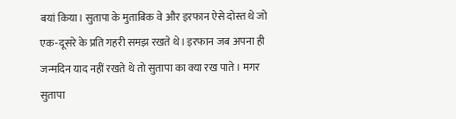बयां किया। सुतापा के मुताबिक वे और इरफान ऐसे दोस्त थे जो एक-दूसरे के प्रति गहरी समझ रखते थे। इरफान जब अपना ही जन्मदिन याद नहीं रखते थे तो सुतापा का क्या रख पाते। मगर सुतापा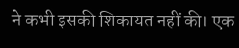ने कभी इसकी शिकायत नहीं की। एक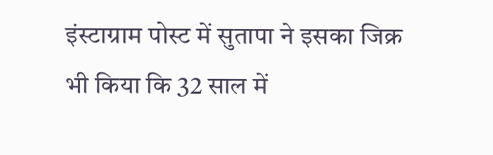इंस्टाग्राम पोस्ट में सुतापा ने इसका जिक्र भी किया कि 32 साल में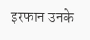इरफान उनके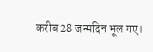करीब 28 जन्मदिन भूल गए।